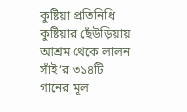কুষ্টিয়া প্রতিনিধি
কুষ্টিয়ার ছেঁউড়িয়ায় আশ্রম থেকে লালন সাঁই‘র ৩১৪টি গানের মূল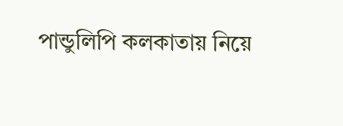পান্ডুলিপি কলকাতায় নিয়ে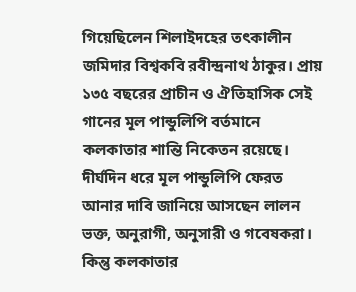গিয়েছিলেন শিলাইদহের তৎকালীন জমিদার বিশ্বকবি রবীন্দ্রনাথ ঠাকুর। প্রায় ১৩৫ বছরের প্রাচীন ও ঐতিহাসিক সেই গানের মূল পান্ডুলিপি বর্তমানে কলকাতার শান্তি নিকেতন রয়েছে। দীর্ঘদিন ধরে মূল পান্ডুলিপি ফেরত আনার দাবি জানিয়ে আসছেন লালন ভক্ত, অনুরাগী, অনুসারী ও গবেষকরা। কিন্তু কলকাতার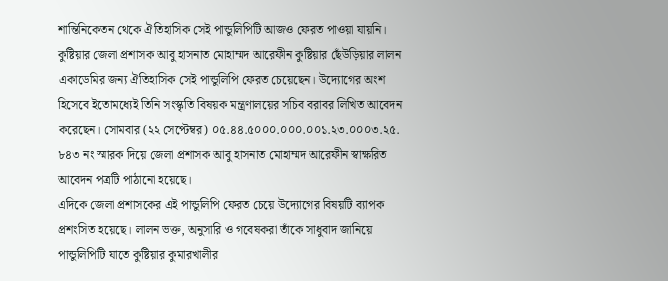শান্তিনিকেতন থেকে ঐতিহাসিক সেই পান্ডুলিপিটি আজও ফেরত পাওয়া যায়নি।
কুষ্টিয়ার জেলা প্রশাসক আবু হাসনাত মোহাম্মদ আরেফীন কুষ্টিয়ার ছেঁউড়িয়ার লালন একাডেমির জন্য ঐতিহাসিক সেই পান্ডুলিপি ফেরত চেয়েছেন। উদ্যোগের অংশ হিসেবে ইতোমধ্যেই তিনি সংস্কৃতি বিষয়ক মন্ত্রণালয়ের সচিব বরাবর লিখিত আবেদন করেছেন। সোমবার (২২ সেপ্টেম্বর) ০৫.৪৪.৫০০০.০০০.০০১.২৩.০০০৩.২৫. ৮৪৩ নং স্মারক দিয়ে জেলা প্রশাসক আবু হাসনাত মোহাম্মদ আরেফীন স্বাক্ষরিত আবেদন পত্রটি পাঠানো হয়েছে।
এদিকে জেলা প্রশাসকের এই পান্ডুলিপি ফেরত চেয়ে উদ্যোগের বিষয়টি ব্যাপক প্রশংসিত হয়েছে। লালন ভক্ত, অনুসারি ও গবেষকরা তাঁকে সাধুবাদ জানিয়ে পান্ডুলিপিটি যাতে কুষ্টিয়ার কুমারখালীর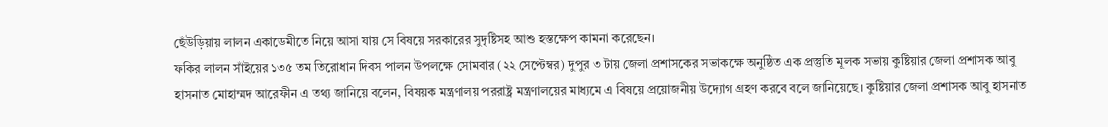ছেঁউড়িয়ায় লালন একাডেমীতে নিয়ে আসা যায় সে বিষয়ে সরকারের সুদৃষ্টিসহ আশু হস্তক্ষেপ কামনা করেছেন।
ফকির লালন সাঁইয়ের ১৩৫ তম তিরোধান দিবস পালন উপলক্ষে সোমবার (২২ সেপ্টেম্বর) দুপুর ৩ টায় জেলা প্রশাসকের সভাকক্ষে অনুষ্ঠিত এক প্রস্তুতি মূলক সভায় কুষ্টিয়ার জেলা প্রশাসক আবু হাসনাত মোহাম্মদ আরেফীন এ তথ্য জানিয়ে বলেন, বিষয়ক মন্ত্রণালয় পররাষ্ট্র মন্ত্রণালয়ের মাধ্যমে এ বিষয়ে প্রয়োজনীয় উদ্যোগ গ্রহণ করবে বলে জানিয়েছে। কুষ্টিয়ার জেলা প্রশাসক আবু হাসনাত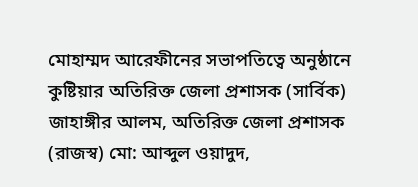মোহাম্মদ আরেফীনের সভাপতিত্বে অনুষ্ঠানে কুষ্টিয়ার অতিরিক্ত জেলা প্রশাসক (সার্বিক) জাহাঙ্গীর আলম, অতিরিক্ত জেলা প্রশাসক (রাজস্ব) মো: আব্দুল ওয়াদুদ,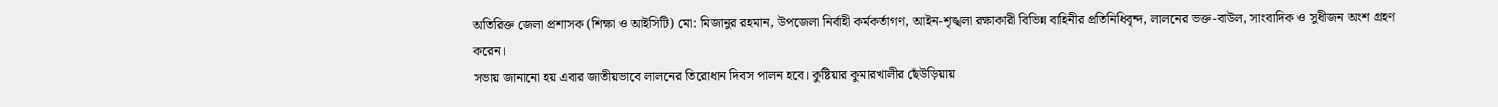অতিরিক্ত জেলা প্রশাসক (শিক্ষা ও আইসিটি) মো: মিজানুর রহমান, উপজেলা নির্বাহী কর্মকর্তাগণ, আইন-শৃঙ্খলা রক্ষাকারী বিভিন্ন বাহিনীর প্রতিনিধিবৃন্দ, লালনের ভক্ত-বাউল, সাংবাদিক ও সুধীজন অংশ গ্রহণ করেন।
সভায় জানানো হয় এবার জাতীয়ভাবে লালনের তিরোধান দিবস পালন হবে। কুষ্টিয়ার কুমারখালীর ছেঁউড়িয়ায়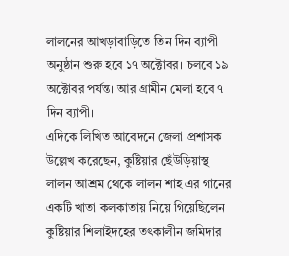লালনের আখড়াবাড়িতে তিন দিন ব্যাপী অনুষ্ঠান শুরু হবে ১৭ অক্টোবর। চলবে ১৯ অক্টোবর পর্যন্ত। আর গ্রামীন মেলা হবে ৭ দিন ব্যাপী।
এদিকে লিখিত আবেদনে জেলা প্রশাসক উল্লেখ করেছেন, কুষ্টিয়ার ছেঁউড়িয়াস্থ লালন আশ্রম থেকে লালন শাহ এর গানের একটি খাতা কলকাতায় নিয়ে গিয়েছিলেন কুষ্টিয়ার শিলাইদহের তৎকালীন জমিদার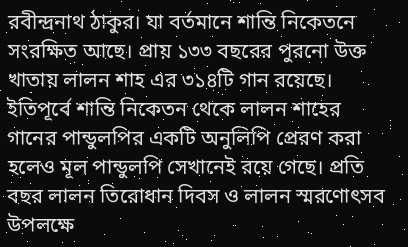রবীন্দ্রনাথ ঠাকুর। যা বর্তমানে শান্তি নিকেতনে সংরক্ষিত আছে। প্রায় ১৩৩ বছরের পুরনো উক্ত খাতায় লালন শাহ এর ৩১৪টি গান রয়েছে। ইতিপূর্বে শান্তি নিকেতন থেকে লালন শাহের গানের পান্ডুলপির একটি অনুলিপি প্রেরণ করা হলেও মূল পান্ডুলপি সেখানেই রয়ে গেছে। প্রতি বছর লালন তিরোধান দিবস ও লালন স্মরণোৎসব উপলক্ষে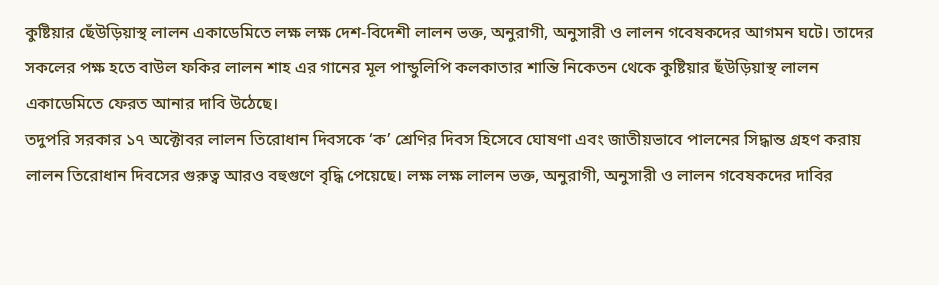কুষ্টিয়ার ছেঁউড়িয়াস্থ লালন একাডেমিতে লক্ষ লক্ষ দেশ-বিদেশী লালন ভক্ত, অনুরাগী, অনুসারী ও লালন গবেষকদের আগমন ঘটে। তাদের সকলের পক্ষ হতে বাউল ফকির লালন শাহ এর গানের মূল পান্ডুলিপি কলকাতার শান্তি নিকেতন থেকে কুষ্টিয়ার ছঁউড়িয়াস্থ লালন একাডেমিতে ফেরত আনার দাবি উঠেছে।
তদুপরি সরকার ১৭ অক্টোবর লালন তিরোধান দিবসকে ‘ক’ শ্রেণির দিবস হিসেবে ঘোষণা এবং জাতীয়ভাবে পালনের সিদ্ধান্ত গ্রহণ করায় লালন তিরোধান দিবসের গুরুত্ব আরও বহুগুণে বৃদ্ধি পেয়েছে। লক্ষ লক্ষ লালন ভক্ত, অনুরাগী, অনুসারী ও লালন গবেষকদের দাবির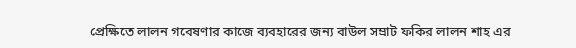প্রেক্ষিতে লালন গবেষণার কাজে ব্যবহারের জন্য বাউল সম্রাট ফকির লালন শাহ এর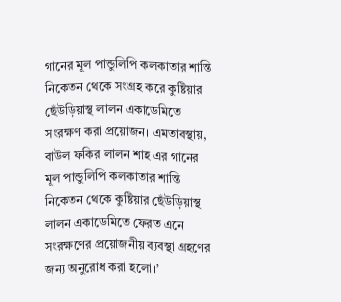গানের মূল পান্ডুলিপি কলকাতার শান্তি নিকেতন থেকে সংগ্রহ করে কুষ্টিয়ার ছেঁউড়িয়াস্থ লালন একাডেমিতে সংরক্ষণ করা প্রয়োজন। এমতাবস্থায়, বাউল ফকির লালন শাহ এর গানের মূল পান্ডুলিপি কলকাতার শান্তি নিকেতন থেকে কুষ্টিয়ার ছেঁউড়িয়াস্থ লালন একাডেমিতে ফেরত এনে সংরক্ষণের প্রয়োজনীয় ব্যবস্থা গ্রহণের জন্য অনুরোধ করা হলো।’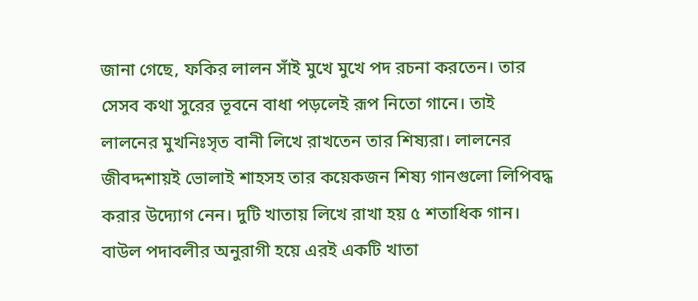জানা গেছে, ফকির লালন সাঁই মুখে মুখে পদ রচনা করতেন। তার সেসব কথা সুরের ভূবনে বাধা পড়লেই রূপ নিতো গানে। তাই লালনের মুখনিঃসৃত বানী লিখে রাখতেন তার শিষ্যরা। লালনের জীবদ্দশায়ই ভোলাই শাহসহ তার কয়েকজন শিষ্য গানগুলো লিপিবদ্ধ করার উদ্যোগ নেন। দুটি খাতায় লিখে রাখা হয় ৫ শতাধিক গান। বাউল পদাবলীর অনুরাগী হয়ে এরই একটি খাতা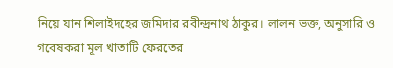নিয়ে যান শিলাইদহের জমিদার রবীন্দ্রনাথ ঠাকুর। লালন ভক্ত, অনুসারি ও গবেষকরা মূল খাতাটি ফেরতের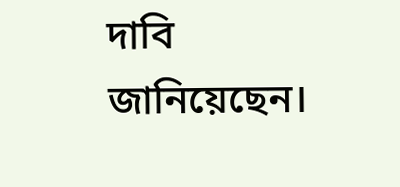দাবি জানিয়েছেন।